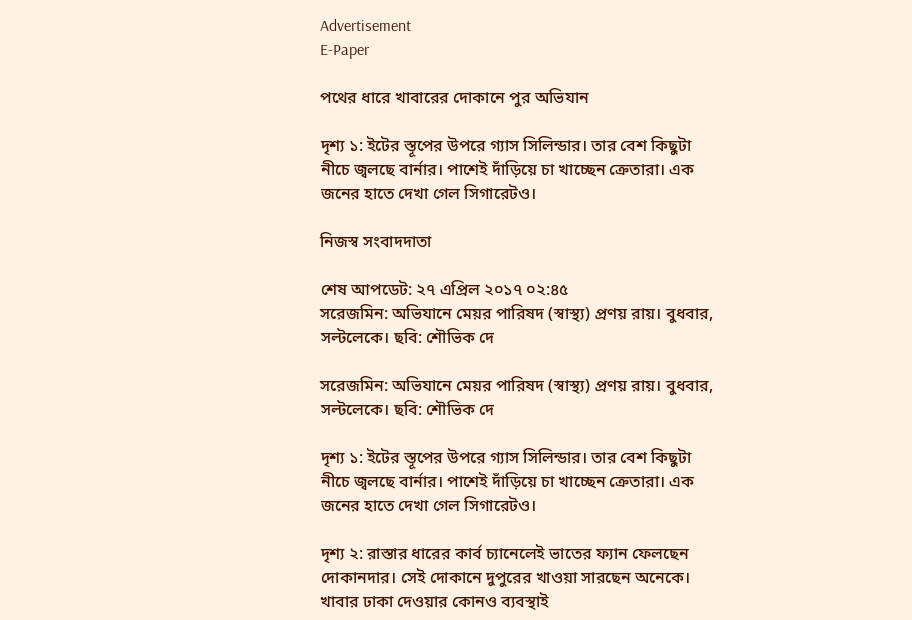Advertisement
E-Paper

পথের ধারে খাবারের দোকানে পুর অভিযান

দৃশ্য ১: ইটের স্তূপের উপরে গ্যাস সিলিন্ডার। তার বেশ কিছুটা নীচে জ্বলছে বার্নার। পাশেই দাঁড়িয়ে চা খাচ্ছেন ক্রেতারা। এক জনের হাতে দেখা গেল সিগারেটও।

নিজস্ব সংবাদদাতা

শেষ আপডেট: ২৭ এপ্রিল ২০১৭ ০২:৪৫
সরেজমিন: অভিযানে মেয়র পারিষদ (স্বাস্থ্য) প্রণয় রায়। বুধবার, সল্টলেকে। ছবি: শৌভিক দে

সরেজমিন: অভিযানে মেয়র পারিষদ (স্বাস্থ্য) প্রণয় রায়। বুধবার, সল্টলেকে। ছবি: শৌভিক দে

দৃশ্য ১: ইটের স্তূপের উপরে গ্যাস সিলিন্ডার। তার বেশ কিছুটা নীচে জ্বলছে বার্নার। পাশেই দাঁড়িয়ে চা খাচ্ছেন ক্রেতারা। এক জনের হাতে দেখা গেল সিগারেটও।

দৃশ্য ২: রাস্তার ধারের কার্ব চ্যানেলেই ভাতের ফ্যান ফেলছেন দোকানদার। সেই দোকানে দুপুরের খাওয়া সারছেন অনেকে। খাবার ঢাকা দেওয়ার কোনও ব্যবস্থাই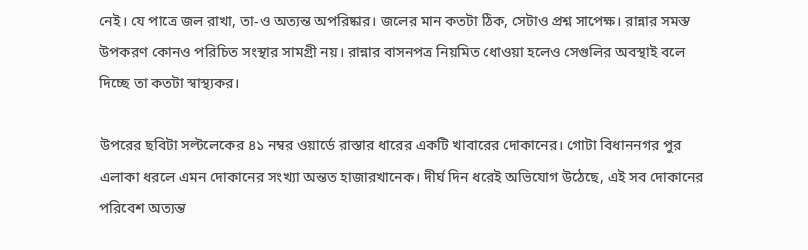নেই। যে পাত্রে জল রাখা, তা-ও অত্যন্ত অপরিষ্কার। জলের মান কতটা ঠিক, সেটাও প্রশ্ন সাপেক্ষ। রান্নার সমস্ত উপকরণ কোনও পরিচিত সংস্থার সামগ্রী নয়। রান্নার বাসনপত্র নিয়মিত ধোওয়া হলেও সেগুলির অবস্থাই বলে দিচ্ছে তা কতটা স্বাস্থ্যকর।

উপরের ছবিটা সল্টলেকের ৪১ নম্বর ওয়ার্ডে রাস্তার ধারের একটি খাবারের দোকানের। গোটা বিধাননগর পুর এলাকা ধরলে এমন দোকানের সংখ্যা অন্তত হাজারখানেক। দীর্ঘ দিন ধরেই অভিযোগ উঠেছে, এই সব দোকানের পরিবেশ অত্যন্ত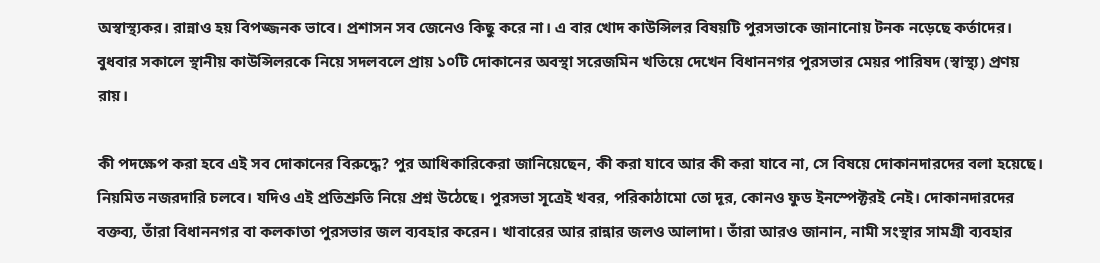অস্বাস্থ্যকর। রান্নাও হয় বিপজ্জনক ভাবে। প্রশাসন সব জেনেও কিছু করে না। এ বার খোদ কাউন্সিলর বিষয়টি পুরসভাকে জানানোয় টনক নড়েছে কর্তাদের। বুধবার সকালে স্থানীয় কাউন্সিলরকে নিয়ে সদলবলে প্রায় ১০টি দোকানের অবস্থা সরেজমিন খতিয়ে দেখেন বিধাননগর পুরসভার মেয়র পারিষদ (স্বাস্থ্য) প্রণয় রায়।

কী পদক্ষেপ করা হবে এই সব দোকানের বিরুদ্ধে? পুর আধিকারিকেরা জানিয়েছেন, কী করা যাবে আর কী করা যাবে না, সে বিষয়ে দোকানদারদের বলা হয়েছে। নিয়মিত নজরদারি চলবে। যদিও এই প্রতিশ্রুতি নিয়ে প্রশ্ন উঠেছে। পুরসভা সূত্রেই খবর, পরিকাঠামো তো দূর, কোনও ফুড ইনস্পেক্টরই নেই। দোকানদারদের বক্তব্য, তাঁরা বিধাননগর বা কলকাতা পুরসভার জল ব্যবহার করেন। খাবারের আর রান্নার জলও আলাদা। তাঁরা আরও জানান, নামী সংস্থার সামগ্রী ব্যবহার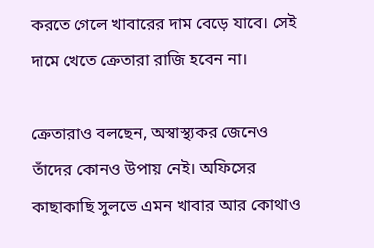করতে গেলে খাবারের দাম বেড়ে যাবে। সেই দামে খেতে ক্রেতারা রাজি হবেন না।

ক্রেতারাও বলছেন, অস্বাস্থ্যকর জেনেও তাঁদের কোনও উপায় নেই। অফিসের কাছাকাছি সুলভে এমন খাবার আর কোথাও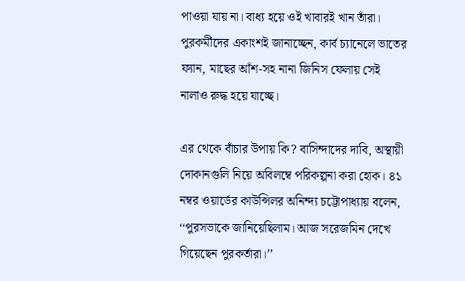পাওয়া যায় না। বাধ্য হয়ে ওই খাবারই খান তাঁরা। পুরকর্মীদের একাংশই জানাচ্ছেন, কার্ব চ্যানেলে ভাতের ফ্যান, মাছের আঁশ-সহ নানা জিনিস ফেলায় সেই নালাও রুদ্ধ হয়ে যাচ্ছে।

এর থেকে বাঁচার উপায় কি? বাসিন্দাদের দাবি, অস্থায়ী দোকানগুলি নিয়ে অবিলম্বে পরিকল্পনা করা হোক। ৪১ নম্বর ওয়ার্ডের কাউন্সিলর অনিন্দ্য চট্টোপাধ্যায় বলেন, ‘‘পুরসভাকে জানিয়েছিলাম। আজ সরেজমিন দেখে গিয়েছেন পুরকর্তারা।’’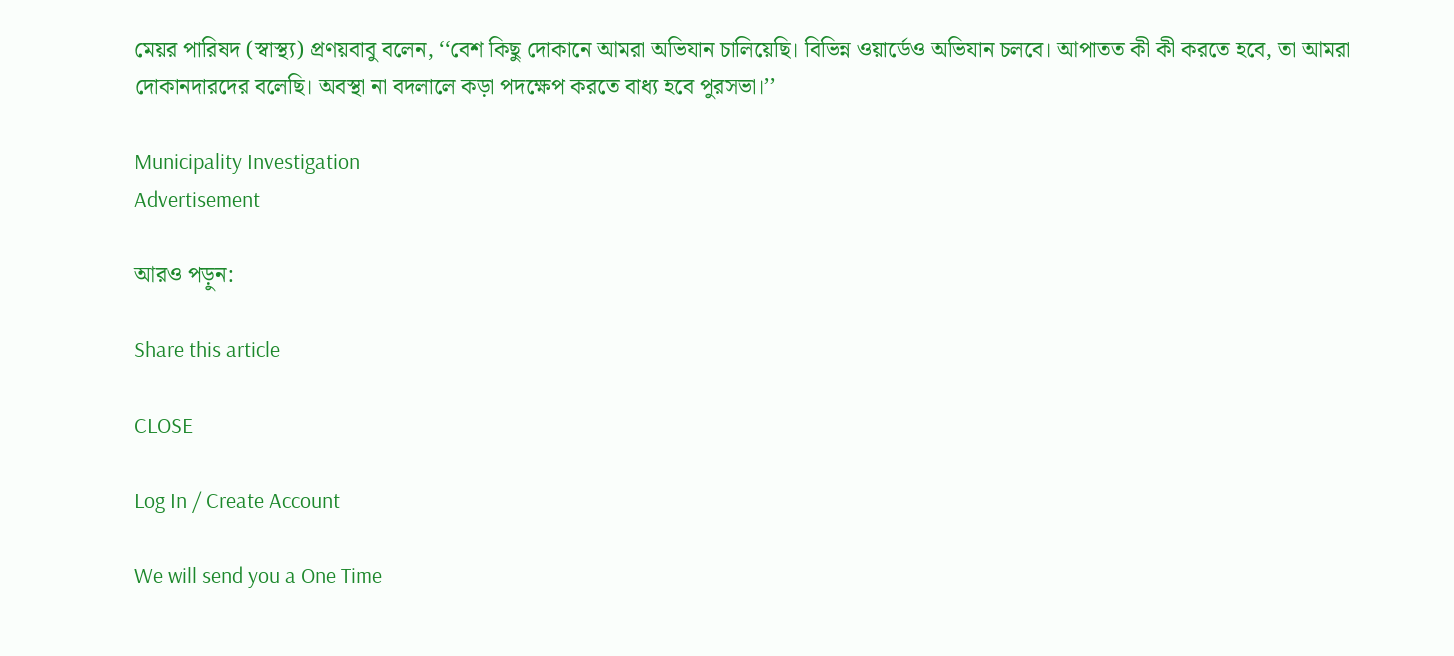মেয়র পারিষদ (স্বাস্থ্য) প্রণয়বাবু বলেন, ‘‘বেশ কিছু দোকানে আমরা অভিযান চালিয়েছি। বিভিন্ন ওয়ার্ডেও অভিযান চলবে। আপাতত কী কী করতে হবে, তা আমরা দোকানদারদের বলেছি। অবস্থা না বদলালে কড়া পদক্ষেপ করতে বাধ্য হবে পুরসভা।’’

Municipality Investigation
Advertisement

আরও পড়ুন:

Share this article

CLOSE

Log In / Create Account

We will send you a One Time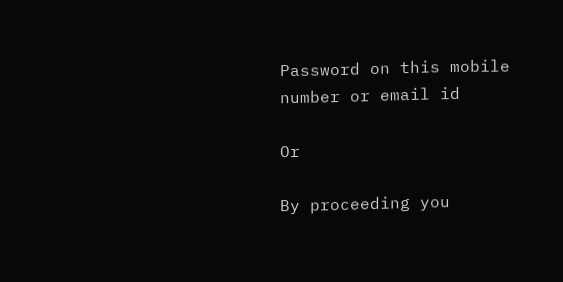Password on this mobile number or email id

Or

By proceeding you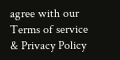agree with our Terms of service & Privacy Policy